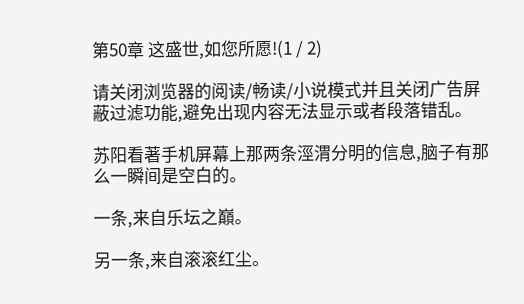第50章 这盛世,如您所愿!(1 / 2)

请关闭浏览器的阅读/畅读/小说模式并且关闭广告屏蔽过滤功能,避免出现内容无法显示或者段落错乱。

苏阳看著手机屏幕上那两条涇渭分明的信息,脑子有那么一瞬间是空白的。

一条,来自乐坛之巔。

另一条,来自滚滚红尘。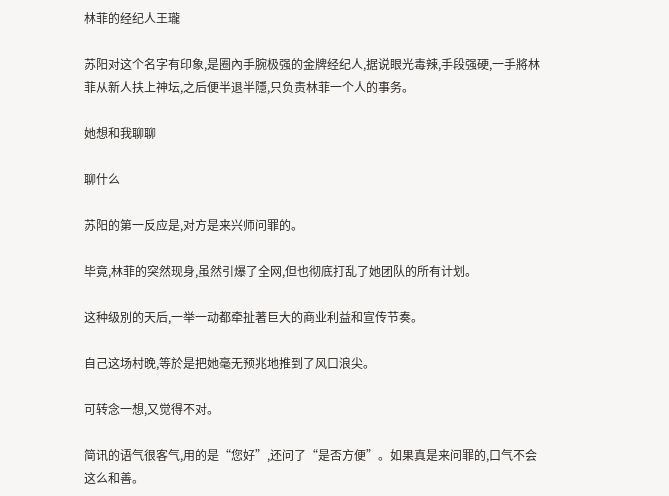林菲的经纪人王瓏

苏阳对这个名字有印象,是圈內手腕极强的金牌经纪人,据说眼光毒辣,手段强硬,一手將林菲从新人扶上神坛,之后便半退半隱,只负责林菲一个人的事务。

她想和我聊聊

聊什么

苏阳的第一反应是,对方是来兴师问罪的。

毕竟,林菲的突然现身,虽然引爆了全网,但也彻底打乱了她团队的所有计划。

这种级別的天后,一举一动都牵扯著巨大的商业利益和宣传节奏。

自己这场村晚,等於是把她毫无预兆地推到了风口浪尖。

可转念一想,又觉得不对。

简讯的语气很客气,用的是“您好”,还问了“是否方便”。如果真是来问罪的,口气不会这么和善。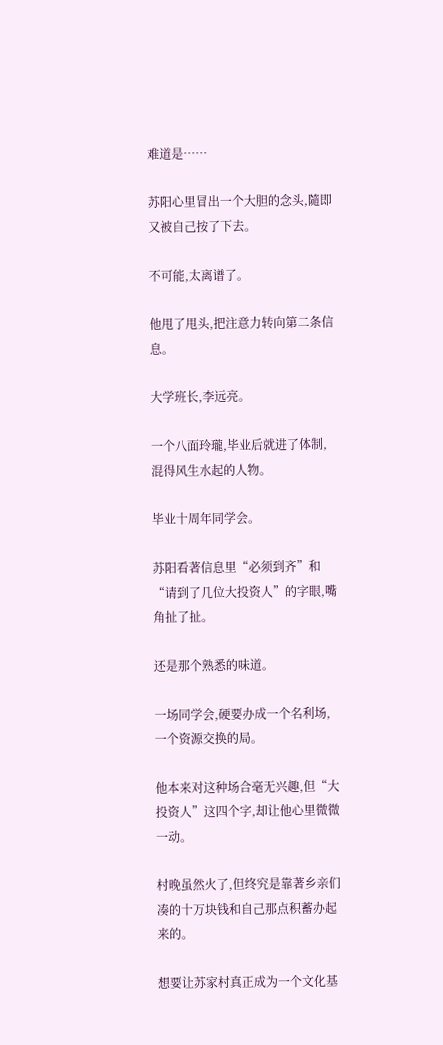难道是……

苏阳心里冒出一个大胆的念头,隨即又被自己按了下去。

不可能,太离谱了。

他甩了甩头,把注意力转向第二条信息。

大学班长,李远亮。

一个八面玲瓏,毕业后就进了体制,混得风生水起的人物。

毕业十周年同学会。

苏阳看著信息里“必须到齐”和“请到了几位大投资人”的字眼,嘴角扯了扯。

还是那个熟悉的味道。

一场同学会,硬要办成一个名利场,一个资源交换的局。

他本来对这种场合毫无兴趣,但“大投资人”这四个字,却让他心里微微一动。

村晚虽然火了,但终究是靠著乡亲们凑的十万块钱和自己那点积蓄办起来的。

想要让苏家村真正成为一个文化基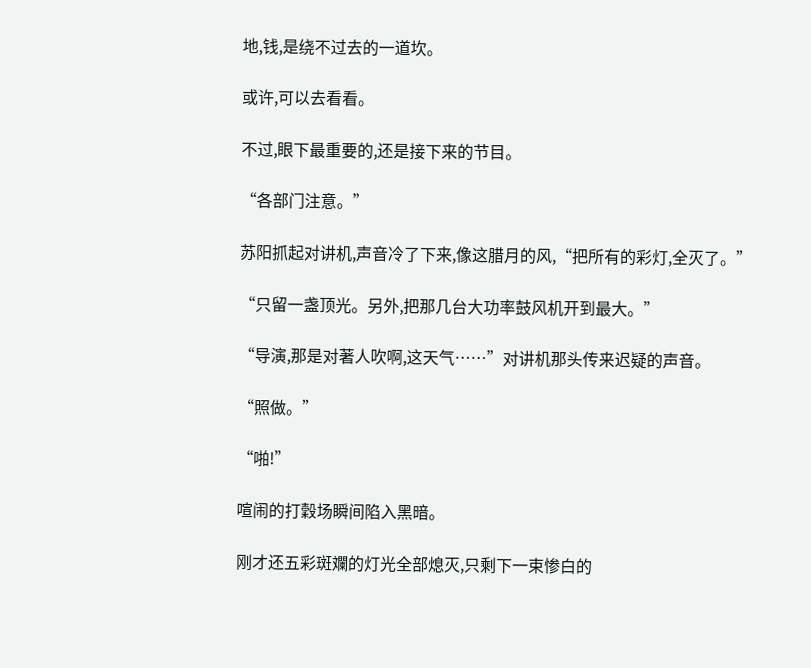地,钱,是绕不过去的一道坎。

或许,可以去看看。

不过,眼下最重要的,还是接下来的节目。

“各部门注意。”

苏阳抓起对讲机,声音冷了下来,像这腊月的风,“把所有的彩灯,全灭了。”

“只留一盏顶光。另外,把那几台大功率鼓风机开到最大。”

“导演,那是对著人吹啊,这天气……”对讲机那头传来迟疑的声音。

“照做。”

“啪!”

喧闹的打穀场瞬间陷入黑暗。

刚才还五彩斑斕的灯光全部熄灭,只剩下一束惨白的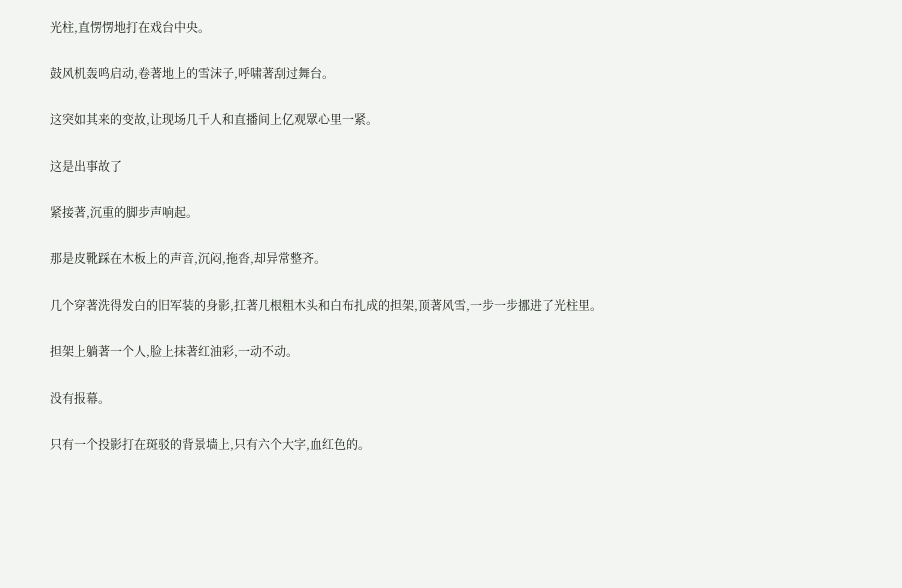光柱,直愣愣地打在戏台中央。

鼓风机轰鸣启动,卷著地上的雪沫子,呼啸著刮过舞台。

这突如其来的变故,让现场几千人和直播间上亿观眾心里一紧。

这是出事故了

紧接著,沉重的脚步声响起。

那是皮靴踩在木板上的声音,沉闷,拖沓,却异常整齐。

几个穿著洗得发白的旧军装的身影,扛著几根粗木头和白布扎成的担架,顶著风雪,一步一步挪进了光柱里。

担架上躺著一个人,脸上抹著红油彩,一动不动。

没有报幕。

只有一个投影打在斑驳的背景墙上,只有六个大字,血红色的。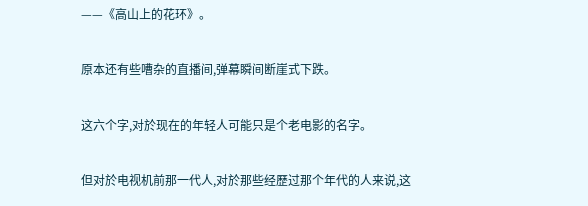——《高山上的花环》。

原本还有些嘈杂的直播间,弹幕瞬间断崖式下跌。

这六个字,对於现在的年轻人可能只是个老电影的名字。

但对於电视机前那一代人,对於那些经歷过那个年代的人来说,这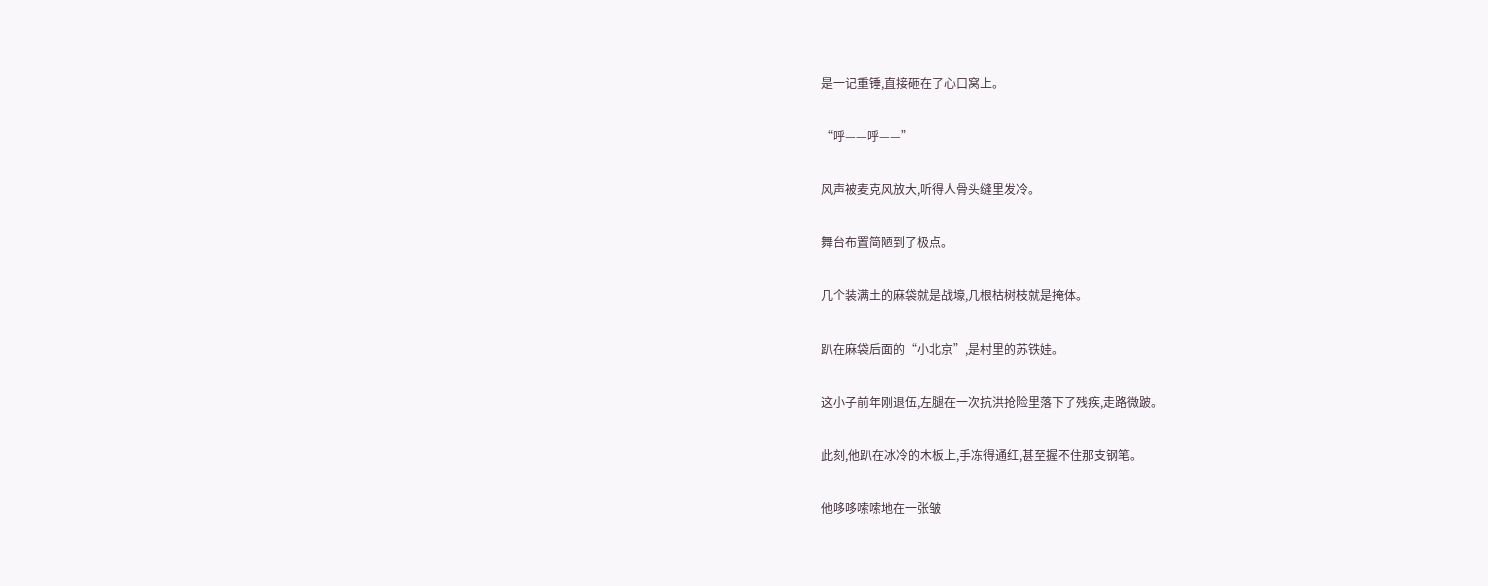是一记重锤,直接砸在了心口窝上。

“呼——呼——”

风声被麦克风放大,听得人骨头缝里发冷。

舞台布置简陋到了极点。

几个装满土的麻袋就是战壕,几根枯树枝就是掩体。

趴在麻袋后面的“小北京”,是村里的苏铁娃。

这小子前年刚退伍,左腿在一次抗洪抢险里落下了残疾,走路微跛。

此刻,他趴在冰冷的木板上,手冻得通红,甚至握不住那支钢笔。

他哆哆嗦嗦地在一张皱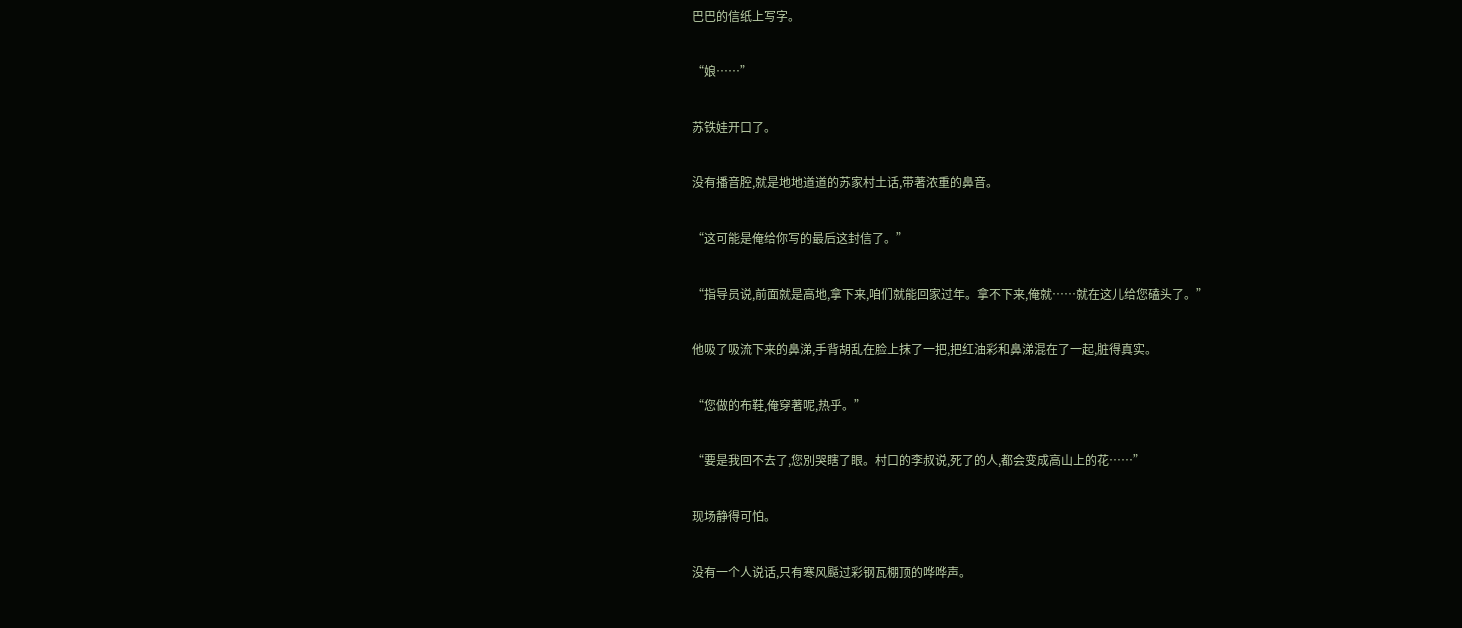巴巴的信纸上写字。

“娘……”

苏铁娃开口了。

没有播音腔,就是地地道道的苏家村土话,带著浓重的鼻音。

“这可能是俺给你写的最后这封信了。”

“指导员说,前面就是高地,拿下来,咱们就能回家过年。拿不下来,俺就……就在这儿给您磕头了。”

他吸了吸流下来的鼻涕,手背胡乱在脸上抹了一把,把红油彩和鼻涕混在了一起,脏得真实。

“您做的布鞋,俺穿著呢,热乎。”

“要是我回不去了,您別哭瞎了眼。村口的李叔说,死了的人,都会变成高山上的花……”

现场静得可怕。

没有一个人说话,只有寒风颳过彩钢瓦棚顶的哗哗声。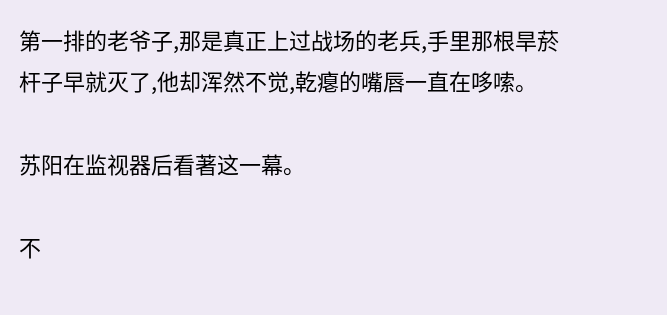第一排的老爷子,那是真正上过战场的老兵,手里那根旱菸杆子早就灭了,他却浑然不觉,乾瘪的嘴唇一直在哆嗦。

苏阳在监视器后看著这一幕。

不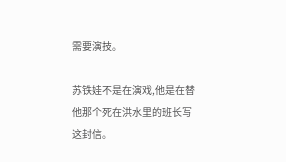需要演技。

苏铁娃不是在演戏,他是在替他那个死在洪水里的班长写这封信。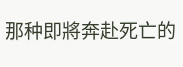那种即將奔赴死亡的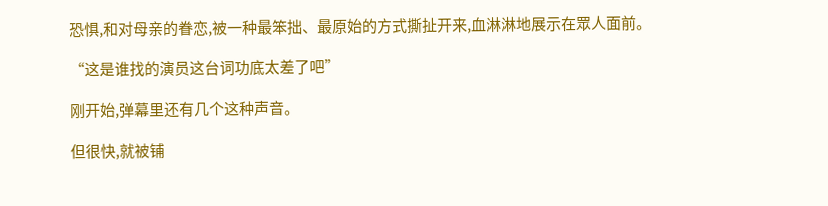恐惧,和对母亲的眷恋,被一种最笨拙、最原始的方式撕扯开来,血淋淋地展示在眾人面前。

“这是谁找的演员这台词功底太差了吧”

刚开始,弹幕里还有几个这种声音。

但很快,就被铺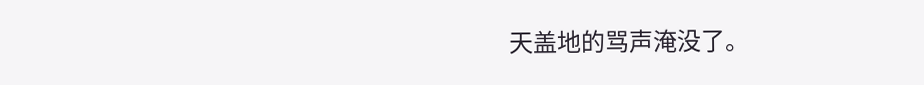天盖地的骂声淹没了。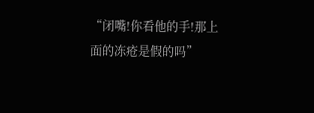“闭嘴!你看他的手!那上面的冻疮是假的吗”